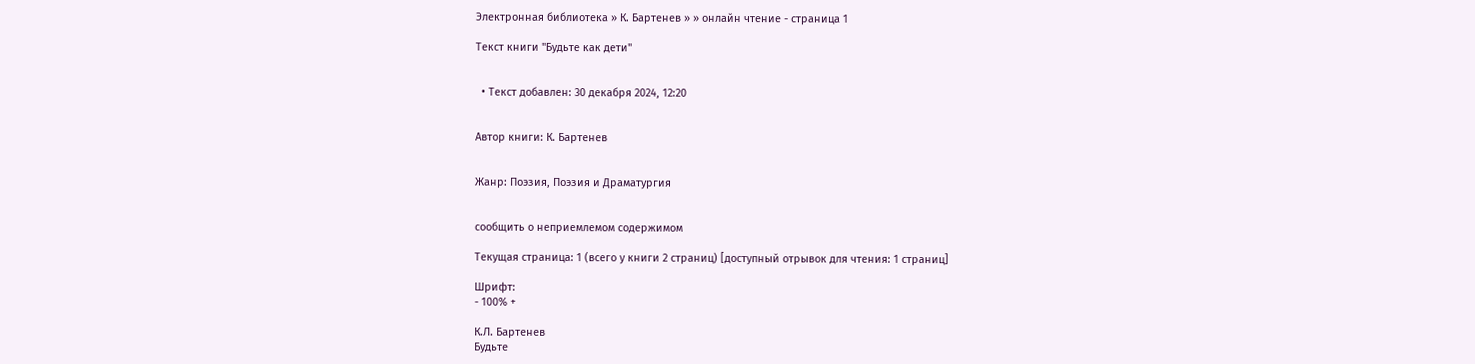Электронная библиотека » К. Бартенев » » онлайн чтение - страница 1

Текст книги "Будьте как дети"


  • Текст добавлен: 30 декабря 2024, 12:20


Автор книги: К. Бартенев


Жанр: Поэзия, Поэзия и Драматургия


сообщить о неприемлемом содержимом

Текущая страница: 1 (всего у книги 2 страниц) [доступный отрывок для чтения: 1 страниц]

Шрифт:
- 100% +

К.Л. Бартенев
Будьте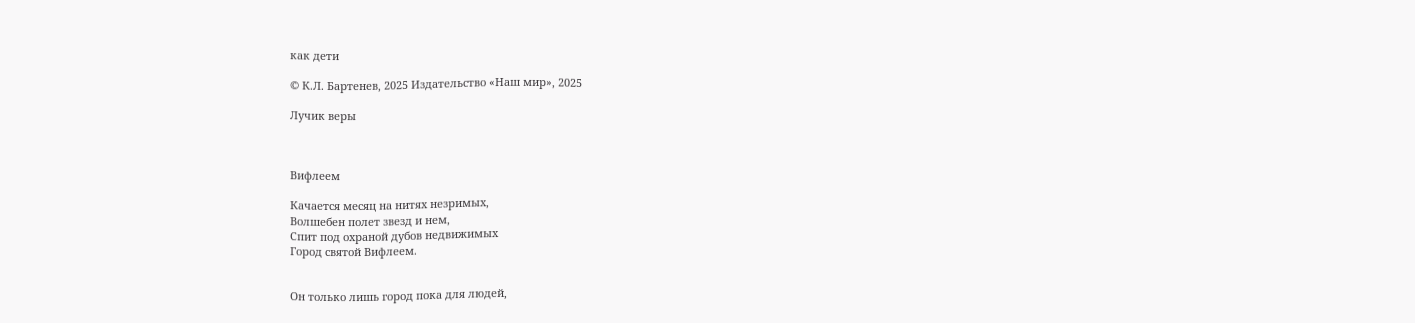как дети

© К.Л. Бартенев, 2025 Издательство «Наш мир», 2025

Лучик веры



Вифлеем

Качается месяц на нитях незримых,
Волшебен полет звезд и нем,
Спит под охраной дубов недвижимых
Город святой Вифлеем.


Он только лишь город пока для людей,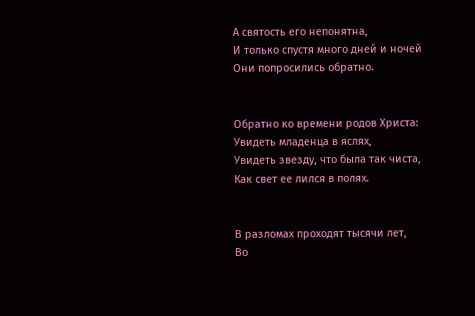А святость его непонятна,
И только спустя много дней и ночей
Они попросились обратно.


Обратно ко времени родов Христа:
Увидеть младенца в яслях,
Увидеть звезду, что была так чиста,
Как свет ее лился в полях.


В разломах проходят тысячи лет,
Во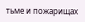тьме и пожарищах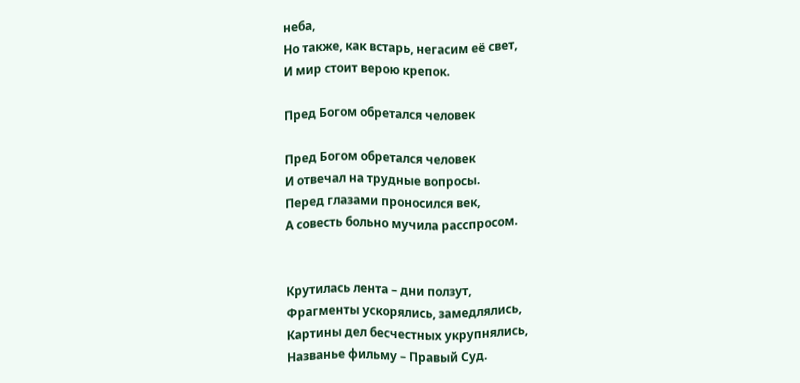неба,
Но также, как встарь, негасим её свет,
И мир стоит верою крепок.

Пред Богом обретался человек

Пред Богом обретался человек
И отвечал на трудные вопросы.
Перед глазами проносился век,
А совесть больно мучила расспросом.


Крутилась лента – дни ползут,
Фрагменты ускорялись, замедлялись,
Картины дел бесчестных укрупнялись,
Названье фильму – Правый Суд.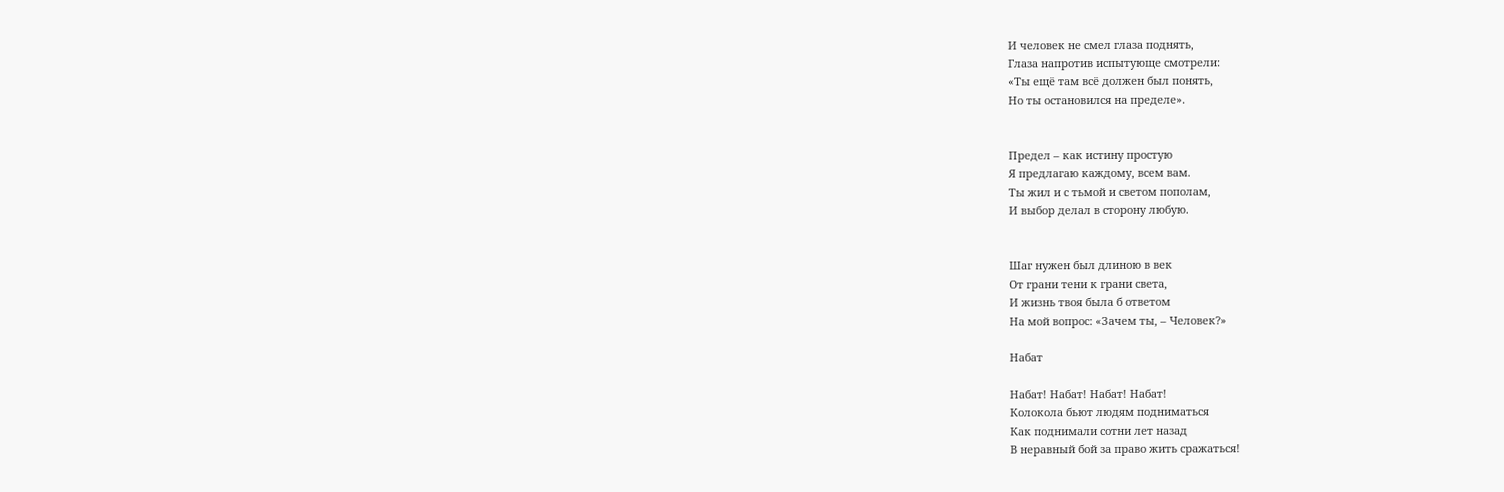И человек не смел глаза поднять,
Глаза напротив испытующе смотрели:
«Ты ещё там всё должен был понять,
Но ты остановился на пределе».


Предел – как истину простую
Я предлагаю каждому, всем вам.
Ты жил и с тьмой и светом пополам,
И выбор делал в сторону любую.


Шаг нужен был длиною в век
От грани тени к грани света,
И жизнь твоя была б ответом
На мой вопрос: «Зачем ты, – Человек?»

Набат

Набат! Набат! Набат! Набат!
Колокола бьют людям подниматься
Как поднимали сотни лет назад
В неравный бой за право жить сражаться!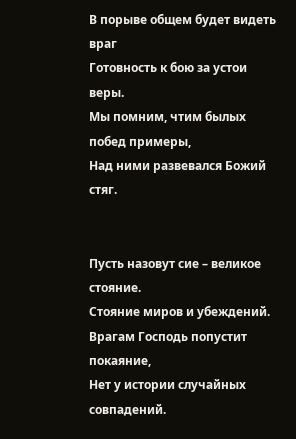В порыве общем будет видеть враг
Готовность к бою за устои веры.
Мы помним, чтим былых побед примеры,
Над ними развевался Божий стяг.


Пусть назовут сие – великое стояние.
Стояние миров и убеждений.
Врагам Господь попустит покаяние,
Нет у истории случайных совпадений.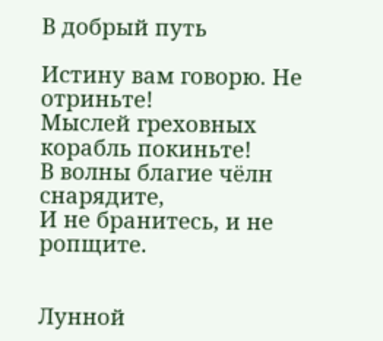В добрый путь

Истину вам говорю. Не отриньте!
Мыслей греховных корабль покиньте!
В волны благие чёлн снарядите,
И не бранитесь, и не ропщите.


Лунной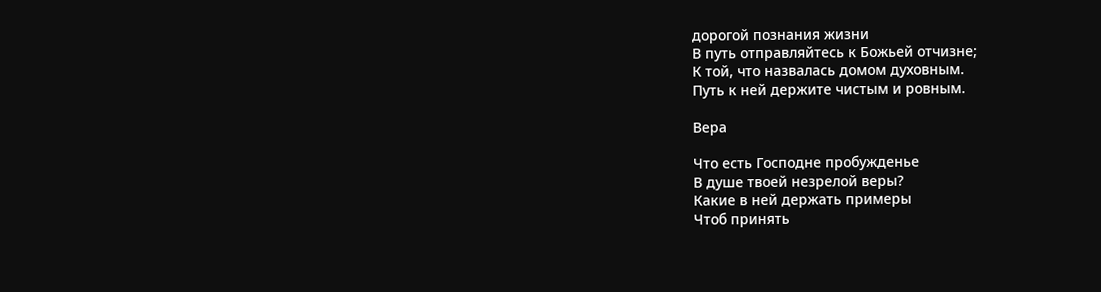дорогой познания жизни
В путь отправляйтесь к Божьей отчизне;
К той, что назвалась домом духовным.
Путь к ней держите чистым и ровным.

Вера

Что есть Господне пробужденье
В душе твоей незрелой веры?
Какие в ней держать примеры
Чтоб принять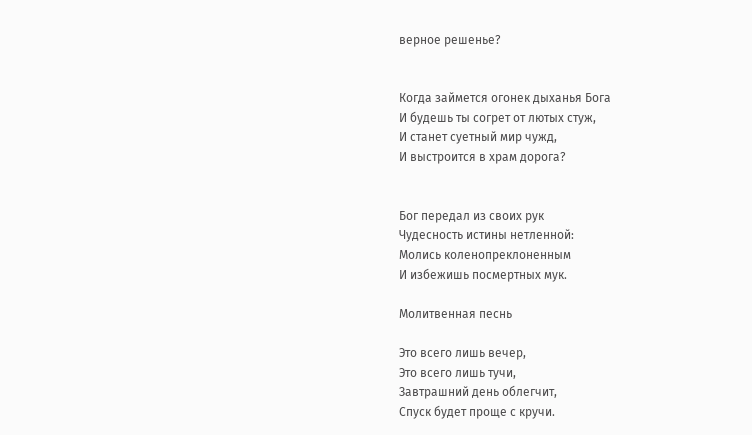верное решенье?


Когда займется огонек дыханья Бога
И будешь ты согрет от лютых стуж,
И станет суетный мир чужд,
И выстроится в храм дорога?


Бог передал из своих рук
Чудесность истины нетленной:
Молись коленопреклоненным
И избежишь посмертных мук.

Молитвенная песнь

Это всего лишь вечер,
Это всего лишь тучи,
Завтрашний день облегчит,
Спуск будет проще с кручи.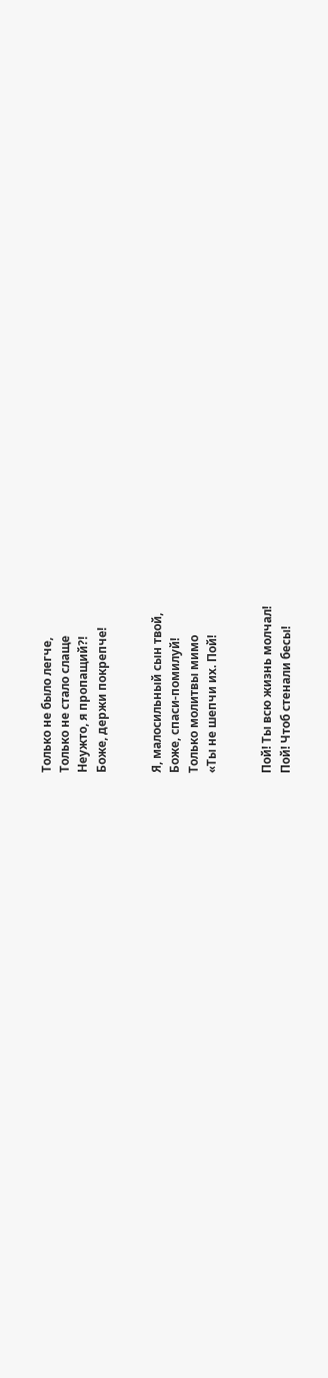Только не было легче,
Только не стало слаще
Неужто, я пропащий?!
Боже, держи покрепче!


Я, малосильный сын твой,
Боже, спаси-помилуй!
Только молитвы мимо
«Ты не шепчи их. Пой!


Пой! Ты всю жизнь молчал!
Пой! Чтоб стенали бесы!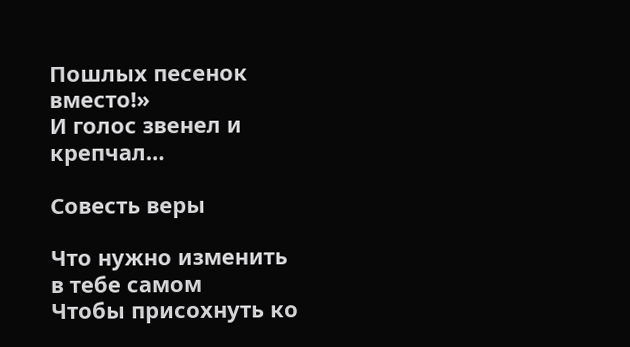Пошлых песенок вместо!»
И голос звенел и крепчал…

Совесть веры

Что нужно изменить в тебе самом
Чтобы присохнуть ко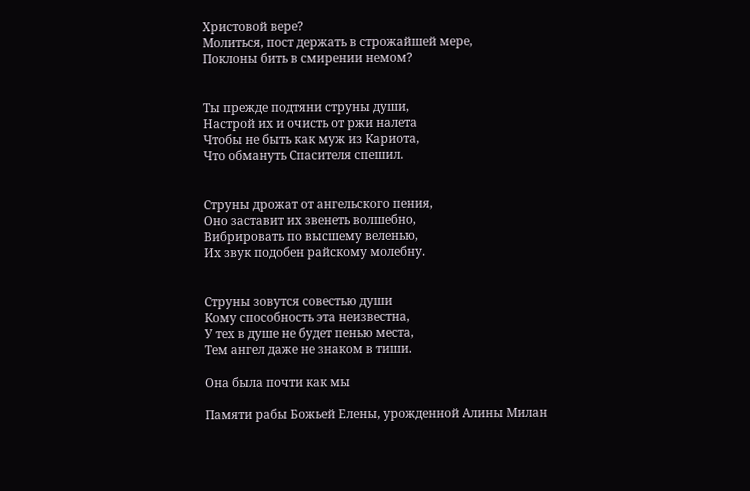Христовой вере?
Молиться, пост держать в строжайшей мере,
Поклоны бить в смирении немом?


Ты прежде подтяни струны души,
Настрой их и очисть от ржи налета
Чтобы не быть как муж из Кариота,
Что обмануть Спасителя спешил.


Струны дрожат от ангельского пения,
Оно заставит их звенеть волшебно,
Вибрировать по высшему веленью,
Их звук подобен райскому молебну.


Струны зовутся совестью души
Кому способность эта неизвестна,
У тех в душе не будет пенью места,
Тем ангел даже не знаком в тиши.

Она была почти как мы

Памяти рабы Божьей Елены, урожденной Алины Милан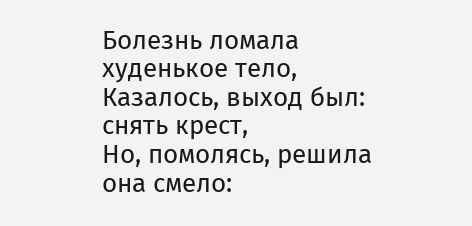Болезнь ломала худенькое тело,
Казалось, выход был: снять крест,
Но, помолясь, решила она смело: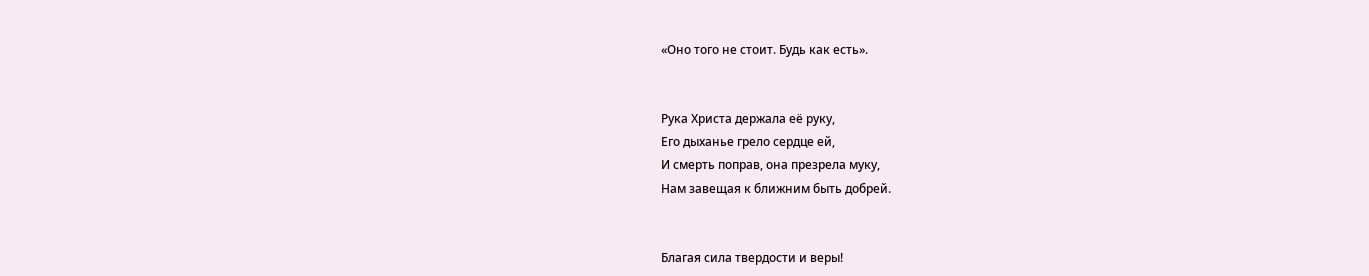«Оно того не стоит. Будь как есть».


Рука Христа держала её руку,
Его дыханье грело сердце ей,
И смерть поправ, она презрела муку,
Нам завещая к ближним быть добрей.


Благая сила твердости и веры!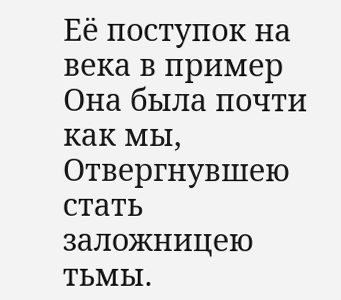Её поступок на века в пример
Она была почти как мы,
Отвергнувшею стать заложницею тьмы.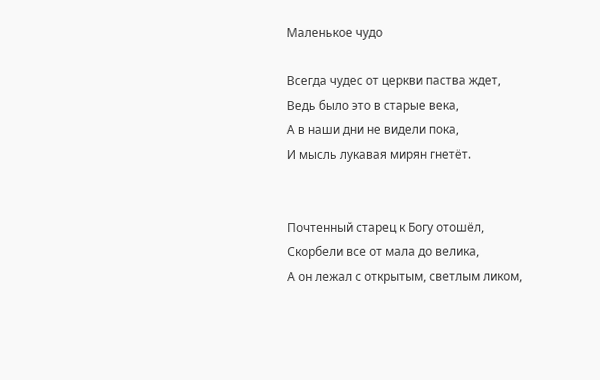Маленькое чудо

Всегда чудес от церкви паства ждет,
Ведь было это в старые века,
А в наши дни не видели пока,
И мысль лукавая мирян гнетёт.


Почтенный старец к Богу отошёл,
Скорбели все от мала до велика,
А он лежал с открытым, светлым ликом,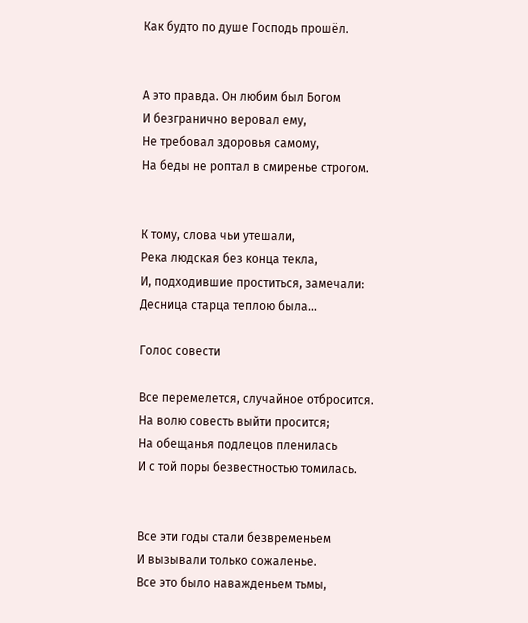Как будто по душе Господь прошёл.


А это правда. Он любим был Богом
И безгранично веровал ему,
Не требовал здоровья самому,
На беды не роптал в смиренье строгом.


К тому, слова чьи утешали,
Река людская без конца текла,
И, подходившие проститься, замечали:
Десница старца теплою была…

Голос совести

Все перемелется, случайное отбросится.
На волю совесть выйти просится;
На обещанья подлецов пленилась
И с той поры безвестностью томилась.


Все эти годы стали безвременьем
И вызывали только сожаленье.
Все это было наважденьем тьмы,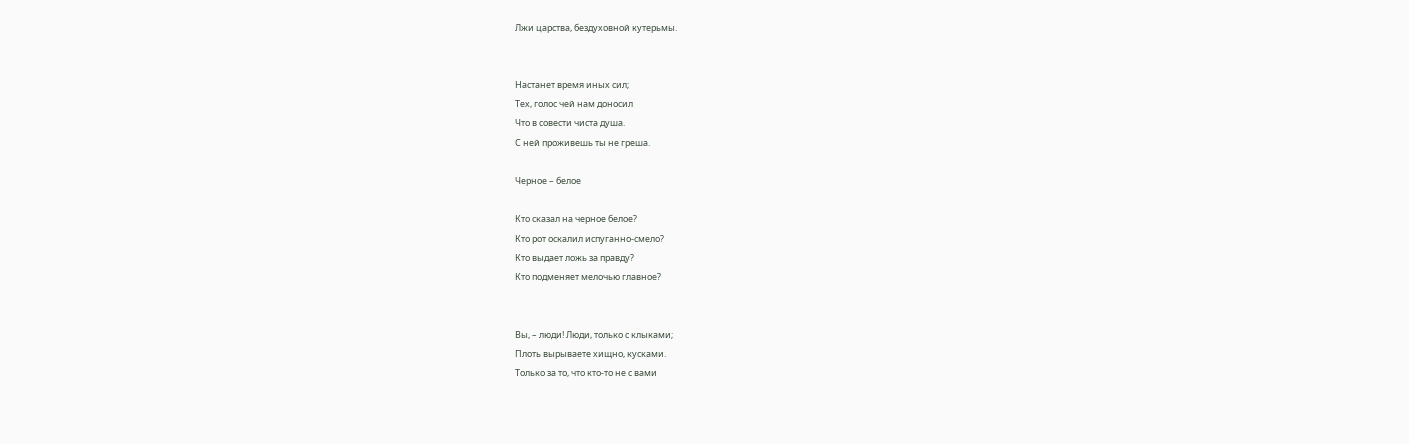Лжи царства, бездуховной кутерьмы.


Настанет время иных сил;
Тех, голос чей нам доносил
Что в совести чиста душа.
С ней проживешь ты не греша.

Черное – белое

Кто сказал на черное белое?
Кто рот оскалил испуганно-смело?
Кто выдает ложь за правду?
Кто подменяет мелочью главное?


Вы, – люди! Люди, только с клыками;
Плоть вырываете хищно, кусками.
Только за то, что кто-то не с вами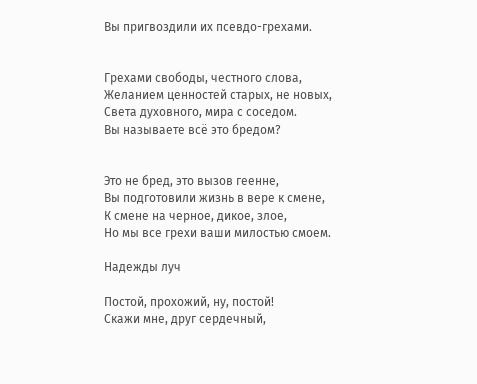Вы пригвоздили их псевдо-грехами.


Грехами свободы, честного слова,
Желанием ценностей старых, не новых,
Света духовного, мира с соседом.
Вы называете всё это бредом?


Это не бред, это вызов геенне,
Вы подготовили жизнь в вере к смене,
К смене на черное, дикое, злое,
Но мы все грехи ваши милостью смоем.

Надежды луч

Постой, прохожий, ну, постой!
Скажи мне, друг сердечный,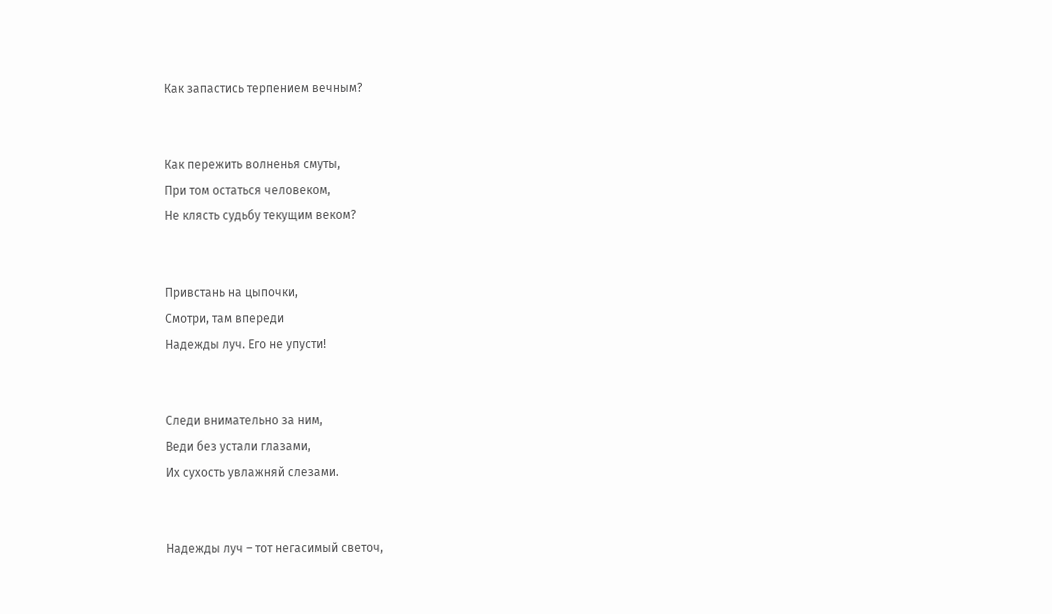Как запастись терпением вечным?


Как пережить волненья смуты,
При том остаться человеком,
Не клясть судьбу текущим веком?


Привстань на цыпочки,
Смотри, там впереди
Надежды луч. Его не упусти!


Следи внимательно за ним,
Веди без устали глазами,
Их сухость увлажняй слезами.


Надежды луч – тот негасимый светоч,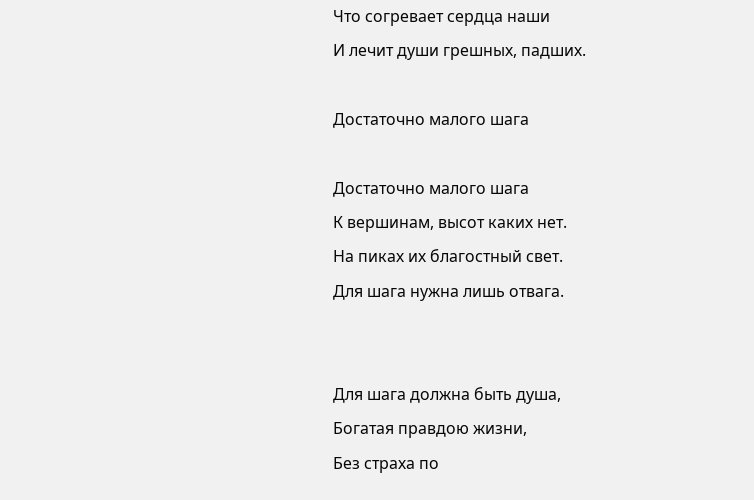Что согревает сердца наши
И лечит души грешных, падших.

Достаточно малого шага

Достаточно малого шага
К вершинам, высот каких нет.
На пиках их благостный свет.
Для шага нужна лишь отвага.


Для шага должна быть душа,
Богатая правдою жизни,
Без страха по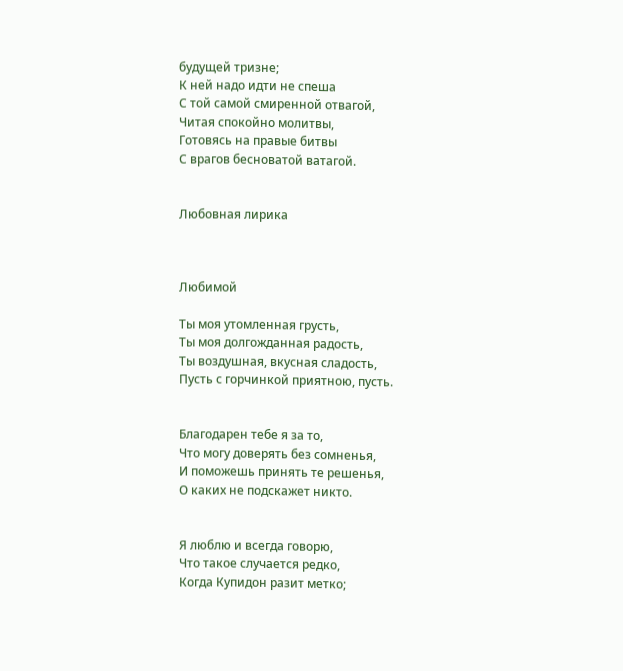будущей тризне;
К ней надо идти не спеша
С той самой смиренной отвагой,
Читая спокойно молитвы,
Готовясь на правые битвы
С врагов бесноватой ватагой.


Любовная лирика



Любимой

Ты моя утомленная грусть,
Ты моя долгожданная радость,
Ты воздушная, вкусная сладость,
Пусть с горчинкой приятною, пусть.


Благодарен тебе я за то,
Что могу доверять без сомненья,
И поможешь принять те решенья,
О каких не подскажет никто.


Я люблю и всегда говорю,
Что такое случается редко,
Когда Купидон разит метко;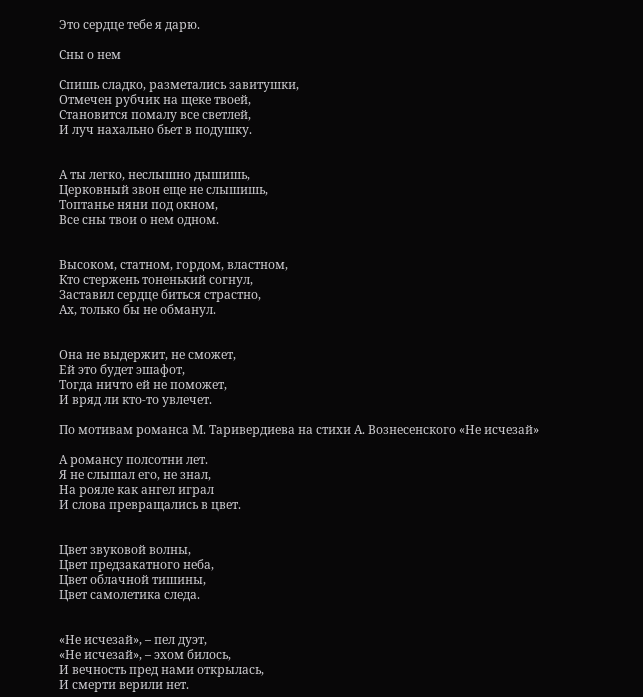Это сердце тебе я дарю.

Сны о нем

Спишь сладко, разметались завитушки,
Отмечен рубчик на щеке твоей,
Становится помалу все светлей,
И луч нахально бьет в подушку.


А ты легко, неслышно дышишь,
Церковный звон еще не слышишь,
Топтанье няни под окном,
Все сны твои о нем одном.


Высоком, статном, гордом, властном,
Кто стержень тоненький согнул,
Заставил сердце биться страстно,
Ах, только бы не обманул.


Она не выдержит, не сможет,
Ей это будет эшафот,
Тогда ничто ей не поможет,
И вряд ли кто-то увлечет.

По мотивам романса М. Таривердиева на стихи А. Вознесенского «Не исчезай»

А романсу полсотни лет.
Я не слышал его, не знал,
На рояле как ангел играл
И слова превращались в цвет.


Цвет звуковой волны,
Цвет предзакатного неба,
Цвет облачной тишины,
Цвет самолетика следа.


«Не исчезай», – пел дуэт,
«Не исчезай», – эхом билось,
И вечность пред нами открылась,
И смерти верили нет.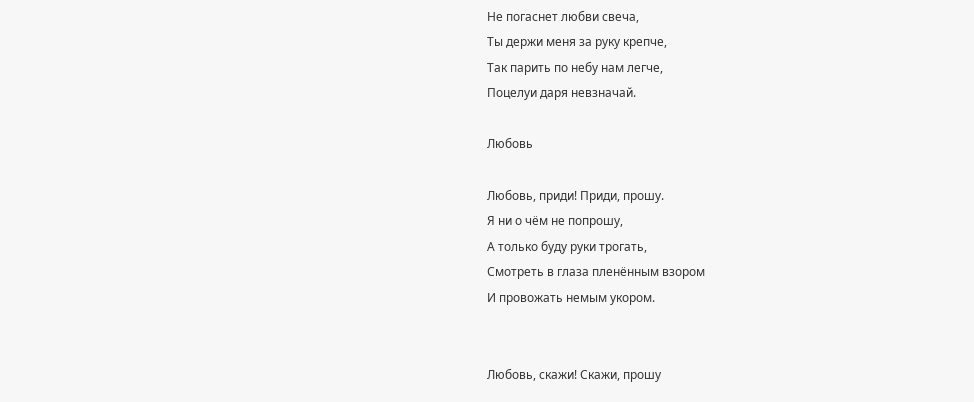Не погаснет любви свеча,
Ты держи меня за руку крепче,
Так парить по небу нам легче,
Поцелуи даря невзначай.

Любовь

Любовь, приди! Приди, прошу.
Я ни о чём не попрошу,
А только буду руки трогать,
Смотреть в глаза пленённым взором
И провожать немым укором.


Любовь, скажи! Скажи, прошу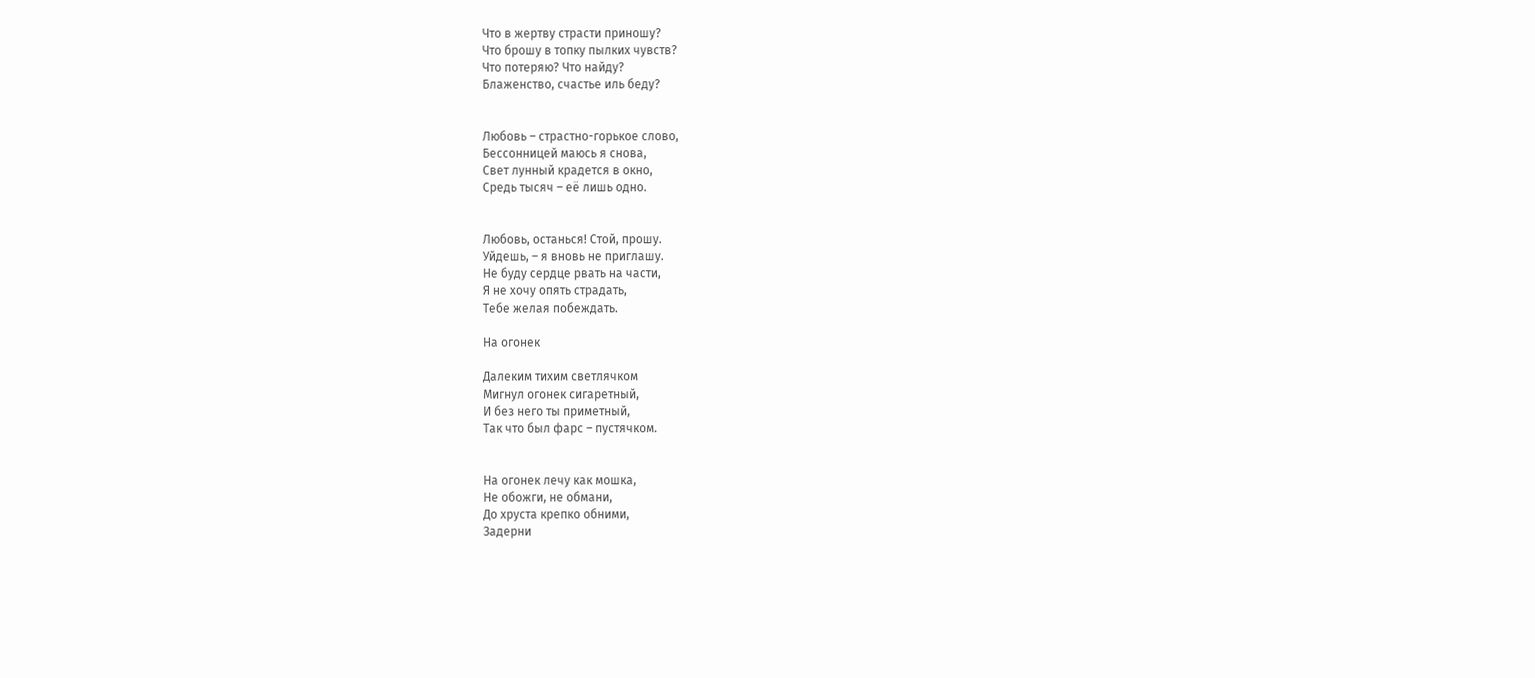Что в жертву страсти приношу?
Что брошу в топку пылких чувств?
Что потеряю? Что найду?
Блаженство, счастье иль беду?


Любовь – страстно-горькое слово,
Бессонницей маюсь я снова,
Свет лунный крадется в окно,
Средь тысяч – её лишь одно.


Любовь, останься! Стой, прошу.
Уйдешь, – я вновь не приглашу.
Не буду сердце рвать на части,
Я не хочу опять страдать,
Тебе желая побеждать.

На огонек

Далеким тихим светлячком
Мигнул огонек сигаретный,
И без него ты приметный,
Так что был фарс – пустячком.


На огонек лечу как мошка,
Не обожги, не обмани,
До хруста крепко обними,
Задерни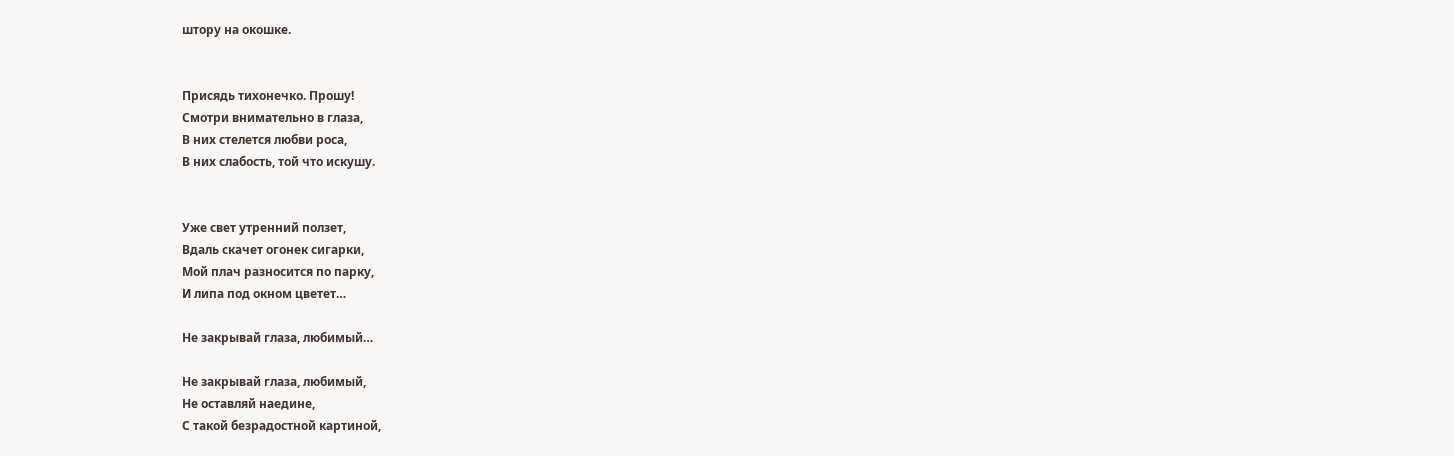штору на окошке.


Присядь тихонечко. Прошу!
Смотри внимательно в глаза,
В них стелется любви роса,
В них слабость, той что искушу.


Уже свет утренний ползет,
Вдаль скачет огонек сигарки,
Мой плач разносится по парку,
И липа под окном цветет…

Не закрывай глаза, любимый…

Не закрывай глаза, любимый,
Не оставляй наедине,
С такой безрадостной картиной,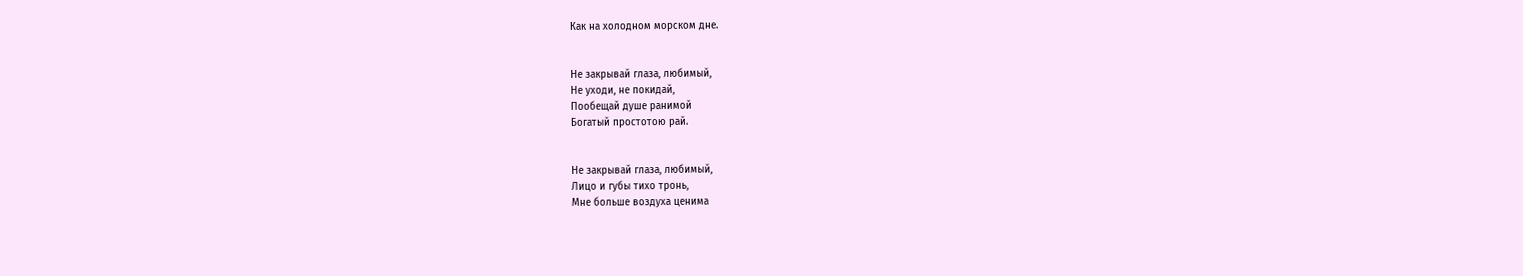Как на холодном морском дне.


Не закрывай глаза, любимый,
Не уходи, не покидай,
Пообещай душе ранимой
Богатый простотою рай.


Не закрывай глаза, любимый,
Лицо и губы тихо тронь,
Мне больше воздуха ценима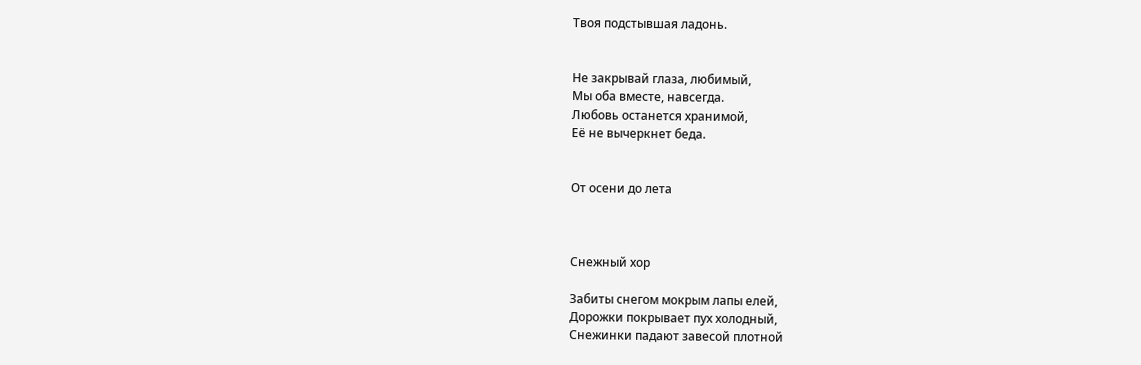Твоя подстывшая ладонь.


Не закрывай глаза, любимый,
Мы оба вместе, навсегда.
Любовь останется хранимой,
Её не вычеркнет беда.


От осени до лета



Снежный хор

Забиты снегом мокрым лапы елей,
Дорожки покрывает пух холодный,
Снежинки падают завесой плотной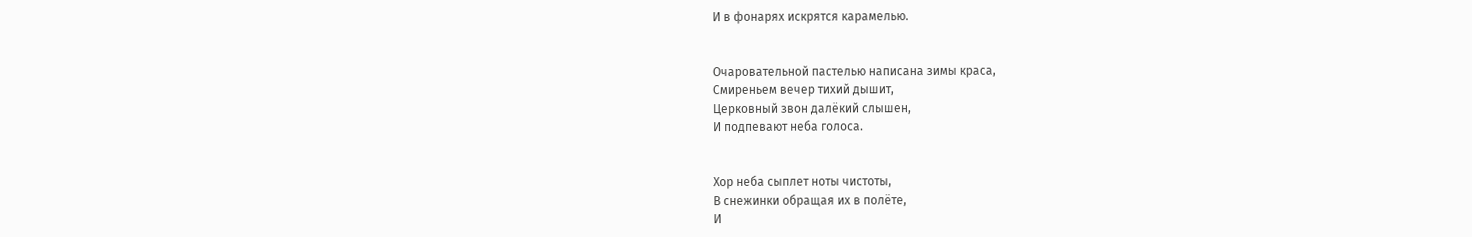И в фонарях искрятся карамелью.


Очаровательной пастелью написана зимы краса,
Смиреньем вечер тихий дышит,
Церковный звон далёкий слышен,
И подпевают неба голоса.


Хор неба сыплет ноты чистоты,
В снежинки обращая их в полёте,
И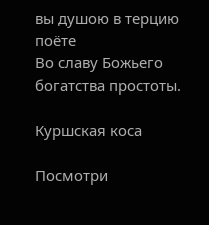вы душою в терцию поёте
Во славу Божьего богатства простоты.

Куршская коса

Посмотри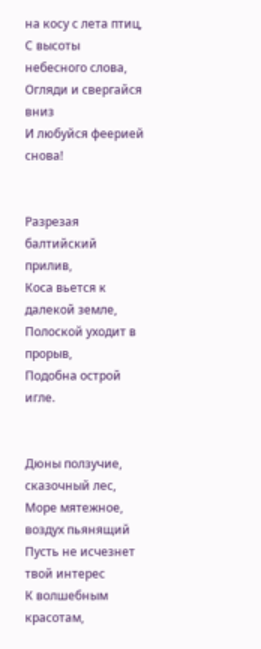на косу с лета птиц,
С высоты небесного слова,
Огляди и свергайся вниз
И любуйся феерией снова!


Разрезая балтийский прилив,
Коса вьется к далекой земле,
Полоской уходит в прорыв,
Подобна острой игле.


Дюны ползучие, сказочный лес,
Море мятежное, воздух пьянящий
Пусть не исчезнет твой интерес
К волшебным красотам,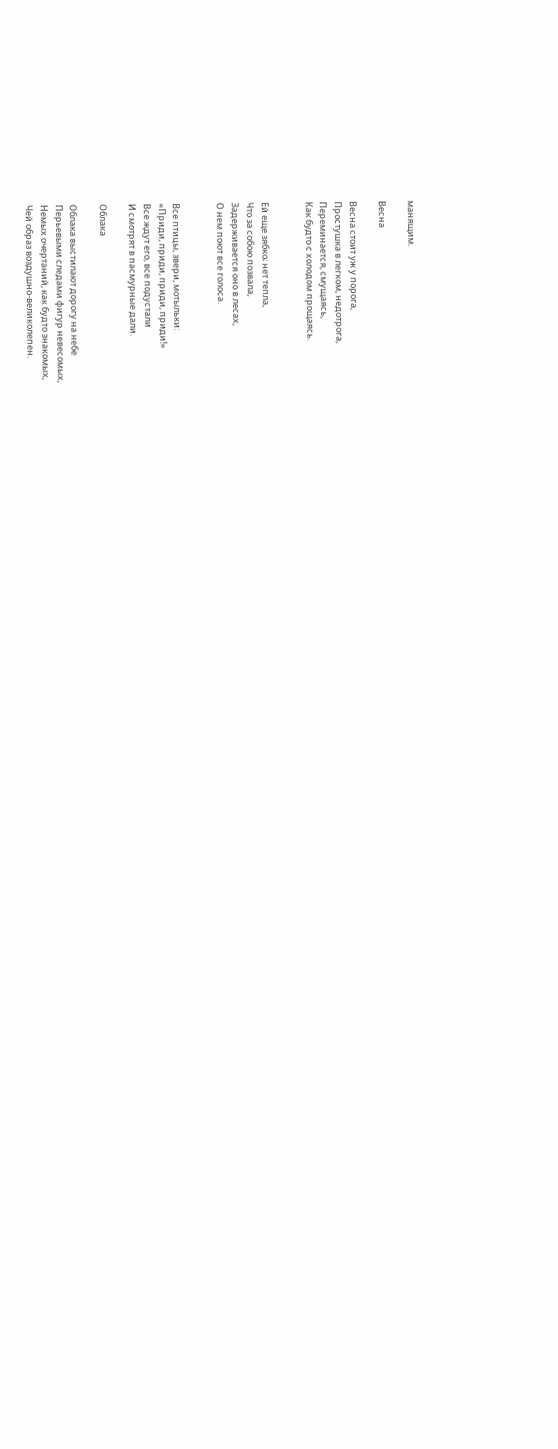манящим.

Весна

Весна стоит уж у порога,
Простушка в легком, недотрога,
Переминается, смущаясь,
Как будто с холодом прощаясь.


Ей еще зябко; нет тепла,
Что за собою позвала,
Задерживается оно в лесах,
О нем поют все голоса.


Все птицы, звери, мотыльки:
«Приди, приди, приди, приди!»
Все ждут его, все подустали
И смотрят в пасмурные дали.

Облака

Облака выстилают дорогу на небе
Перьевыми следами фигур невесомых,
Немых очертаний, как будто знакомых,
Чей образ воздушно-великолепен.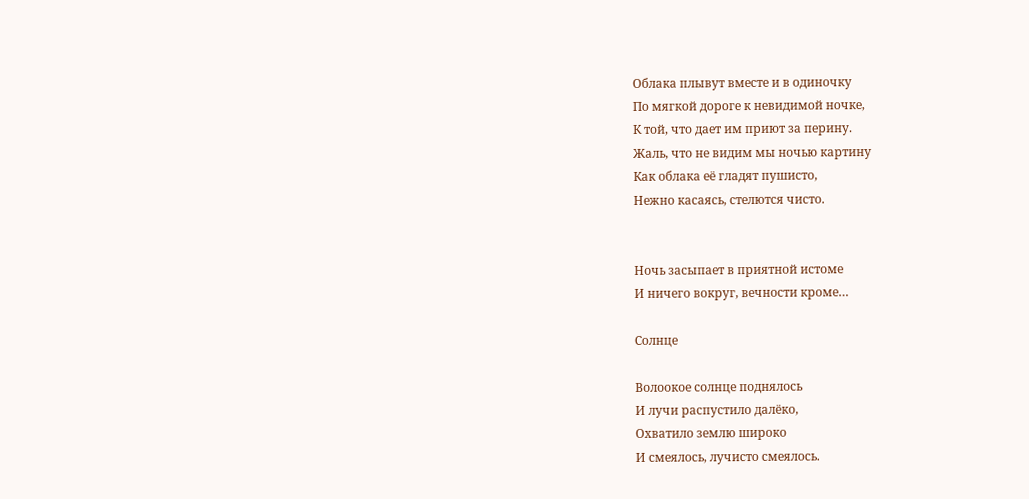Облака плывут вместе и в одиночку
По мягкой дороге к невидимой ночке,
К той, что дает им приют за перину.
Жаль, что не видим мы ночью картину
Как облака её гладят пушисто,
Нежно касаясь, стелются чисто.


Ночь засыпает в приятной истоме
И ничего вокруг, вечности кроме…

Солнце

Волоокое солнце поднялось
И лучи распустило далёко,
Охватило землю широко
И смеялось, лучисто смеялось.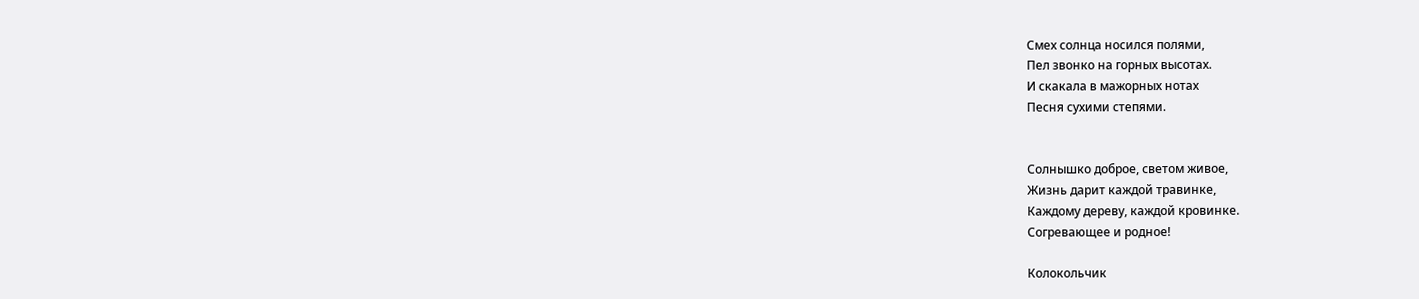Смех солнца носился полями,
Пел звонко на горных высотах.
И скакала в мажорных нотах
Песня сухими степями.


Солнышко доброе, светом живое,
Жизнь дарит каждой травинке,
Каждому дереву, каждой кровинке.
Согревающее и родное!

Колокольчик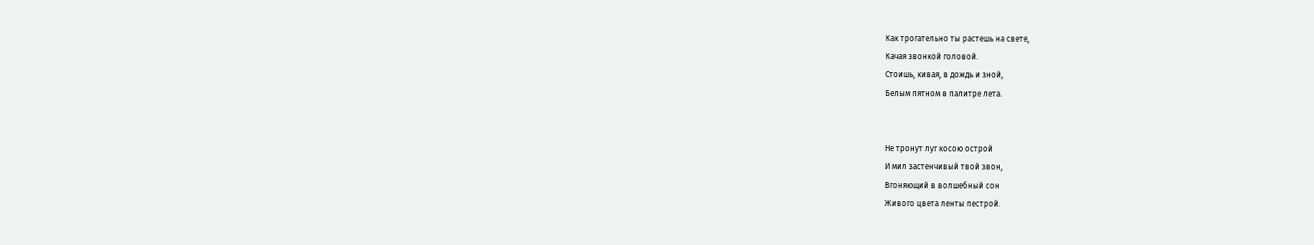Как трогательно ты растешь на свете,
Качая звонкой головой.
Стоишь, кивая, в дождь и зной,
Белым пятном в палитре лета.


Не тронут луг косою острой
И мил застенчивый твой звон,
Вгоняющий в волшебный сон
Живого цвета ленты пестрой.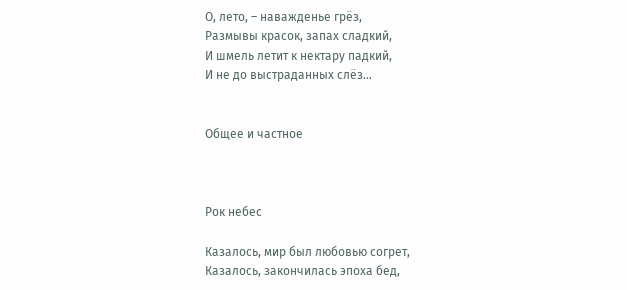О, лето, – наважденье грёз,
Размывы красок, запах сладкий,
И шмель летит к нектару падкий,
И не до выстраданных слёз…


Общее и частное



Рок небес

Казалось, мир был любовью согрет,
Казалось, закончилась эпоха бед,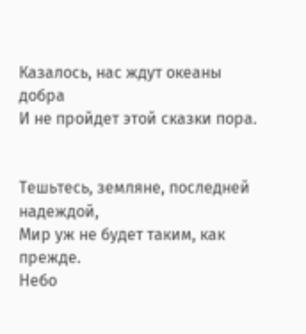Казалось, нас ждут океаны добра
И не пройдет этой сказки пора.


Тешьтесь, земляне, последней надеждой,
Мир уж не будет таким, как прежде.
Небо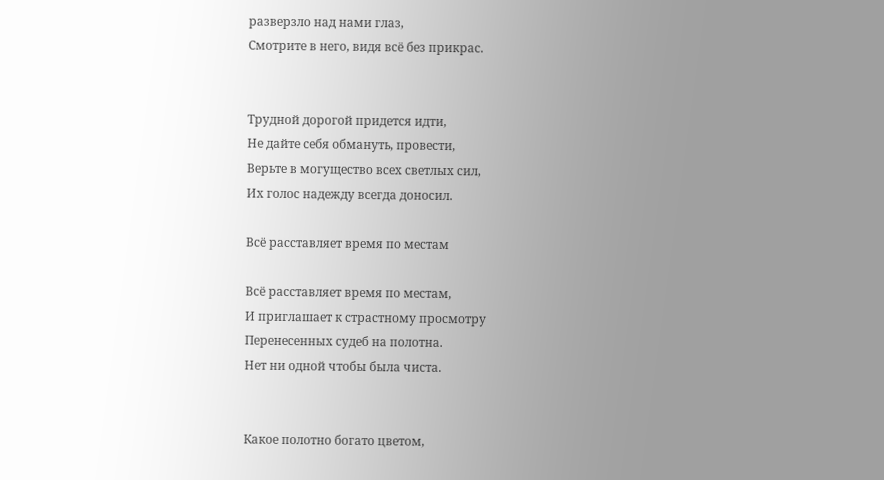разверзло над нами глаз,
Смотрите в него, видя всё без прикрас.


Трудной дорогой придется идти,
Не дайте себя обмануть, провести,
Верьте в могущество всех светлых сил,
Их голос надежду всегда доносил.

Всё расставляет время по местам

Всё расставляет время по местам,
И приглашает к страстному просмотру
Перенесенных судеб на полотна.
Нет ни одной чтобы была чиста.


Какое полотно богато цветом,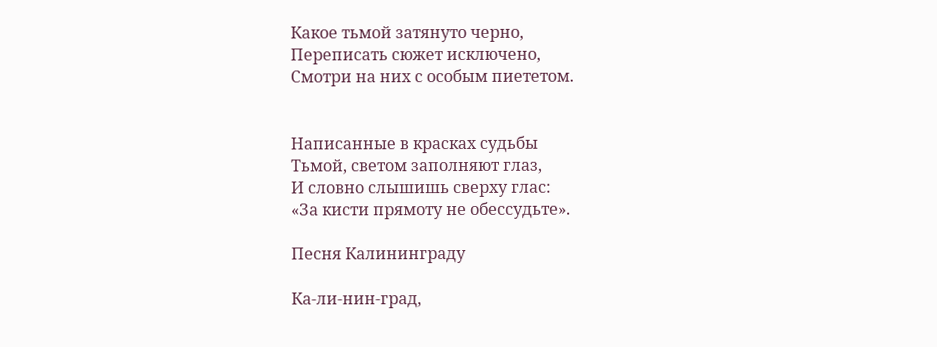Какое тьмой затянуто черно,
Переписать сюжет исключено,
Смотри на них с особым пиететом.


Написанные в красках судьбы
Тьмой, светом заполняют глаз,
И словно слышишь сверху глас:
«За кисти прямоту не обессудьте».

Песня Калининграду

Ка-ли-нин-град,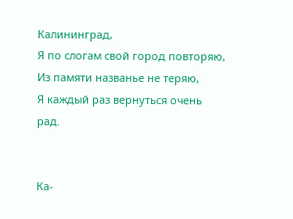Калининград,
Я по слогам свой город повторяю,
Из памяти названье не теряю,
Я каждый раз вернуться очень рад.


Ка-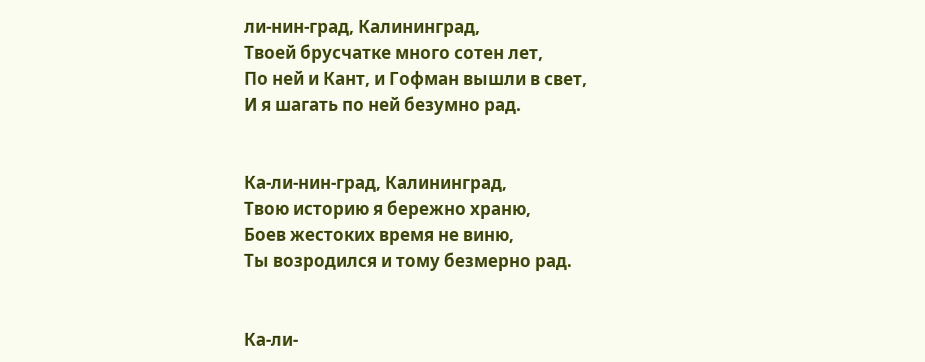ли-нин-град, Калининград,
Твоей брусчатке много сотен лет,
По ней и Кант, и Гофман вышли в свет,
И я шагать по ней безумно рад.


Ка-ли-нин-град, Калининград,
Твою историю я бережно храню,
Боев жестоких время не виню,
Ты возродился и тому безмерно рад.


Ка-ли-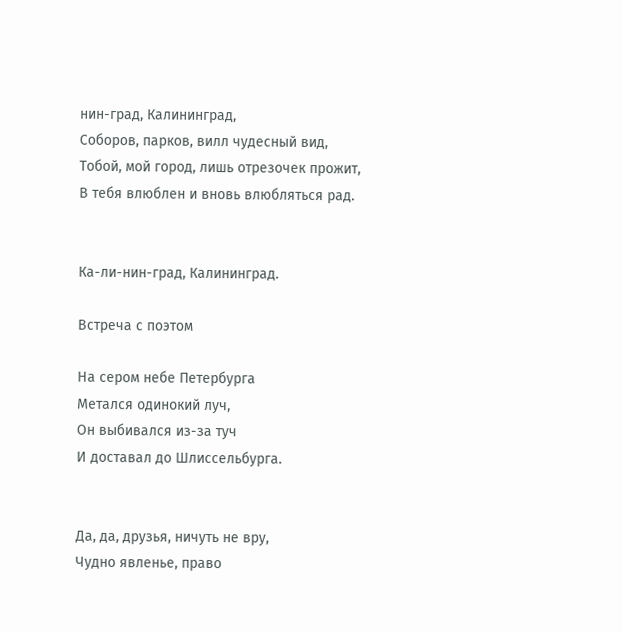нин-град, Калининград,
Соборов, парков, вилл чудесный вид,
Тобой, мой город, лишь отрезочек прожит,
В тебя влюблен и вновь влюбляться рад.


Ка-ли-нин-град, Калининград.

Встреча с поэтом

На сером небе Петербурга
Метался одинокий луч,
Он выбивался из-за туч
И доставал до Шлиссельбурга.


Да, да, друзья, ничуть не вру,
Чудно явленье, право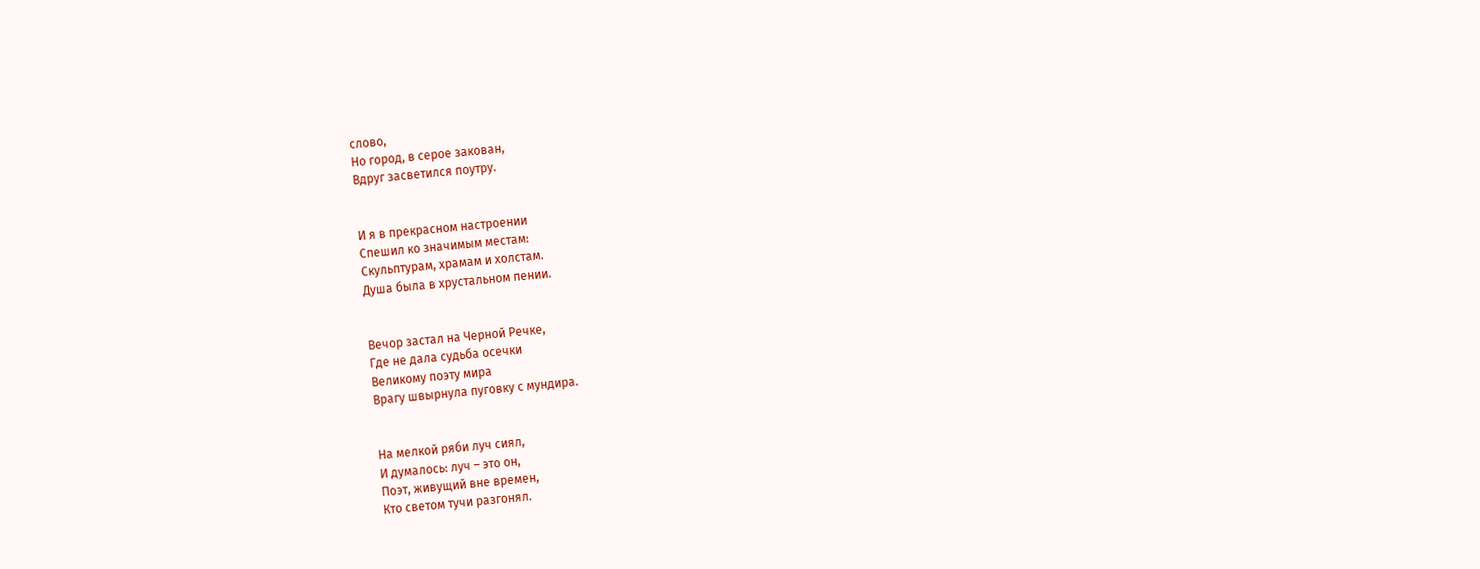слово,
Но город, в серое закован,
Вдруг засветился поутру.


И я в прекрасном настроении
Спешил ко значимым местам:
Скульптурам, храмам и холстам.
Душа была в хрустальном пении.


Вечор застал на Черной Речке,
Где не дала судьба осечки
Великому поэту мира
Врагу швырнула пуговку с мундира.


На мелкой ряби луч сиял,
И думалось: луч – это он,
Поэт, живущий вне времен,
Кто светом тучи разгонял.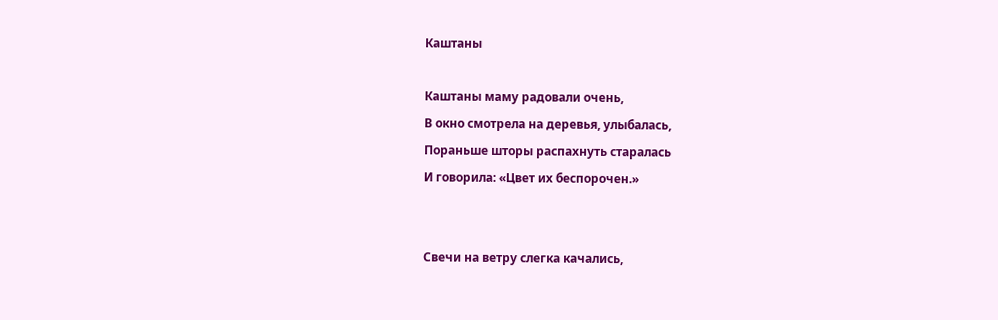Каштаны

Каштаны маму радовали очень,
В окно смотрела на деревья, улыбалась,
Пораньше шторы распахнуть старалась
И говорила: «Цвет их беспорочен.»


Свечи на ветру слегка качались,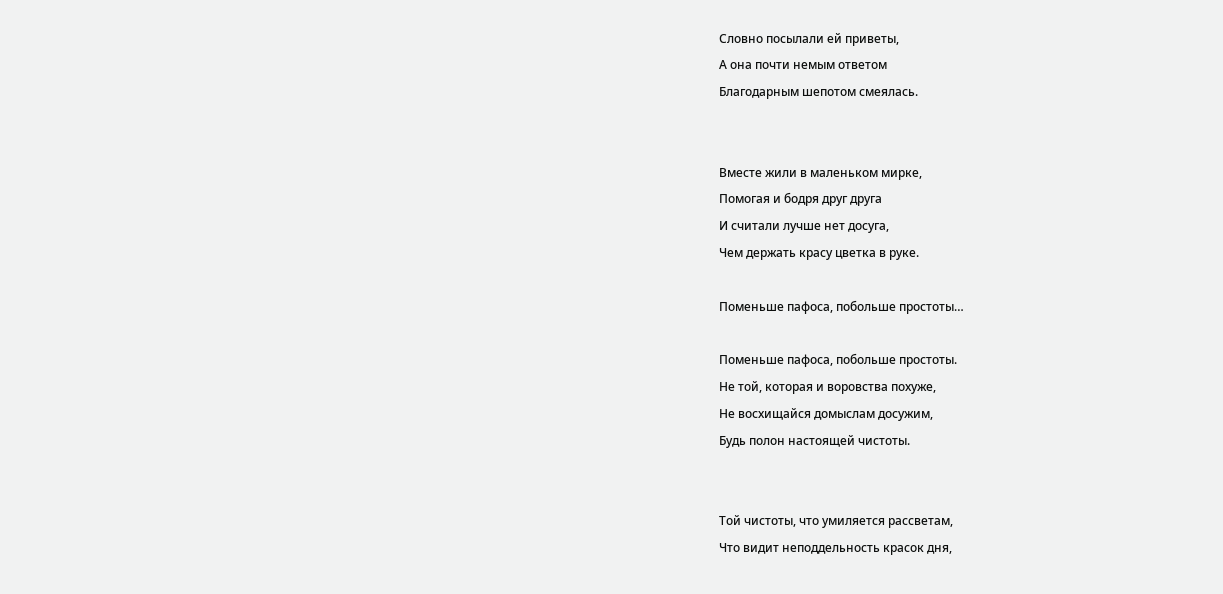Словно посылали ей приветы,
А она почти немым ответом
Благодарным шепотом смеялась.


Вместе жили в маленьком мирке,
Помогая и бодря друг друга
И считали лучше нет досуга,
Чем держать красу цветка в руке.

Поменьше пафоса, побольше простоты…

Поменьше пафоса, побольше простоты.
Не той, которая и воровства похуже,
Не восхищайся домыслам досужим,
Будь полон настоящей чистоты.


Той чистоты, что умиляется рассветам,
Что видит неподдельность красок дня,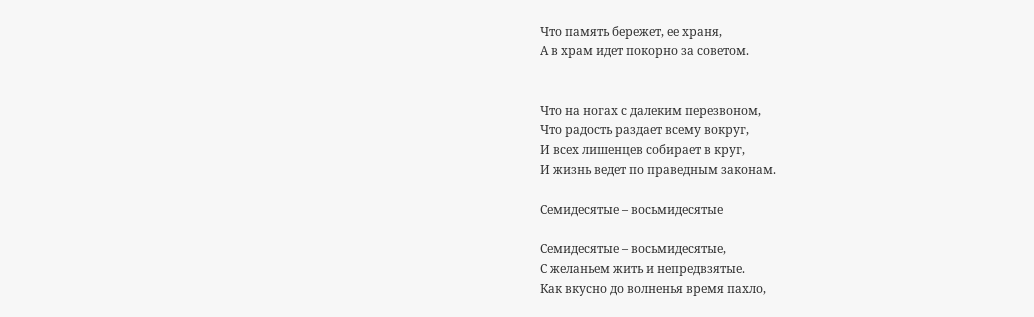Что память бережет, ее храня,
А в храм идет покорно за советом.


Что на ногах с далеким перезвоном,
Что радость раздает всему вокруг,
И всех лишенцев собирает в круг,
И жизнь ведет по праведным законам.

Семидесятые – восьмидесятые

Семидесятые – восьмидесятые,
С желаньем жить и непредвзятые.
Как вкусно до волненья время пахло,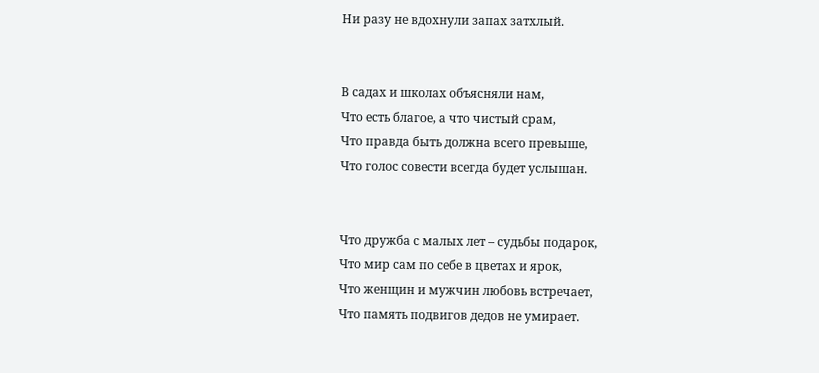Ни разу не вдохнули запах затхлый.


В садах и школах объясняли нам,
Что есть благое, а что чистый срам,
Что правда быть должна всего превыше,
Что голос совести всегда будет услышан.


Что дружба с малых лет – судьбы подарок,
Что мир сам по себе в цветах и ярок,
Что женщин и мужчин любовь встречает,
Что память подвигов дедов не умирает.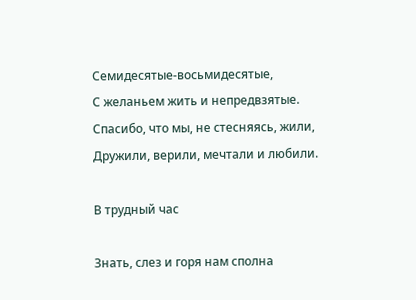Семидесятые-восьмидесятые,
С желаньем жить и непредвзятые.
Спасибо, что мы, не стесняясь, жили,
Дружили, верили, мечтали и любили.

В трудный час

Знать, слез и горя нам сполна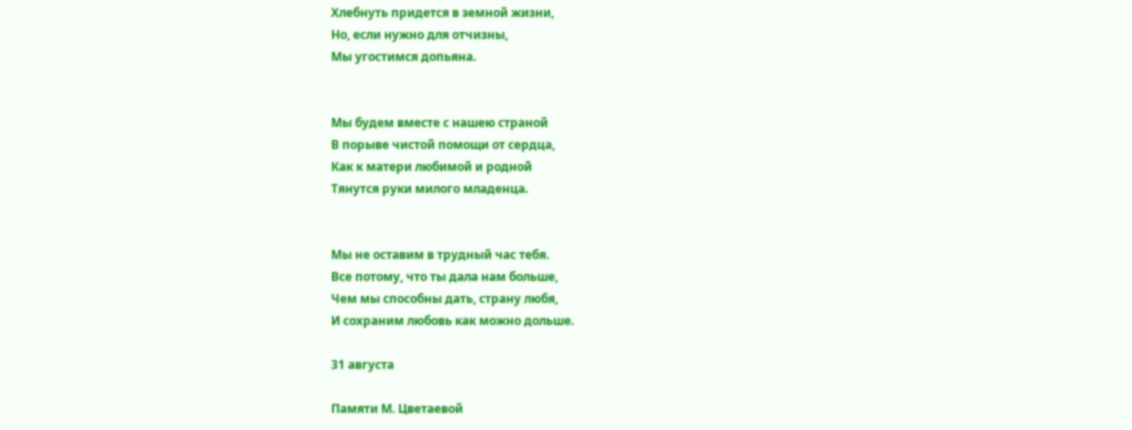Хлебнуть придется в земной жизни,
Но, если нужно для отчизны,
Мы угостимся допьяна.


Мы будем вместе с нашею страной
В порыве чистой помощи от сердца,
Как к матери любимой и родной
Тянутся руки милого младенца.


Мы не оставим в трудный час тебя.
Все потому, что ты дала нам больше,
Чем мы способны дать, страну любя,
И сохраним любовь как можно дольше.

31 августа

Памяти М. Цветаевой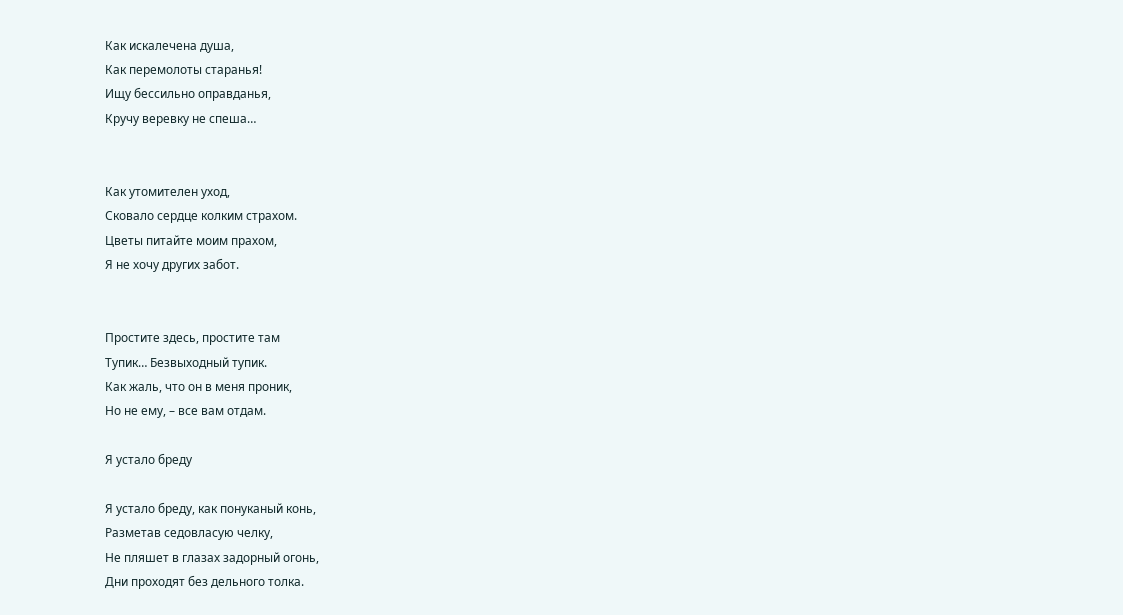Как искалечена душа,
Как перемолоты старанья!
Ищу бессильно оправданья,
Кручу веревку не спеша…


Как утомителен уход,
Сковало сердце колким страхом.
Цветы питайте моим прахом,
Я не хочу других забот.


Простите здесь, простите там
Тупик… Безвыходный тупик.
Как жаль, что он в меня проник,
Но не ему, – все вам отдам.

Я устало бреду

Я устало бреду, как понуканый конь,
Разметав седовласую челку,
Не пляшет в глазах задорный огонь,
Дни проходят без дельного толка.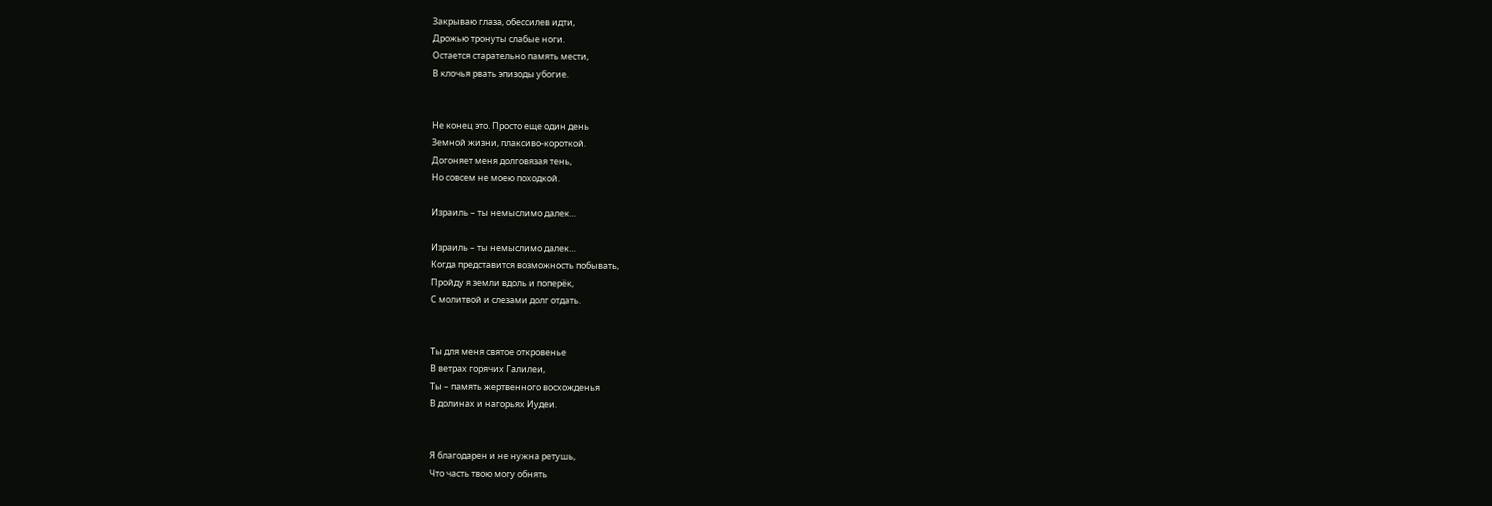Закрываю глаза, обессилев идти,
Дрожью тронуты слабые ноги.
Остается старательно память мести,
В клочья рвать эпизоды убогие.


Не конец это. Просто еще один день
Земной жизни, плаксиво-короткой.
Догоняет меня долговязая тень,
Но совсем не моею походкой.

Израиль – ты немыслимо далек…

Израиль – ты немыслимо далек…
Когда представится возможность побывать,
Пройду я земли вдоль и поперёк,
С молитвой и слезами долг отдать.


Ты для меня святое откровенье
В ветрах горячих Галилеи,
Ты – память жертвенного восхожденья
В долинах и нагорьях Иудеи.


Я благодарен и не нужна ретушь,
Что часть твою могу обнять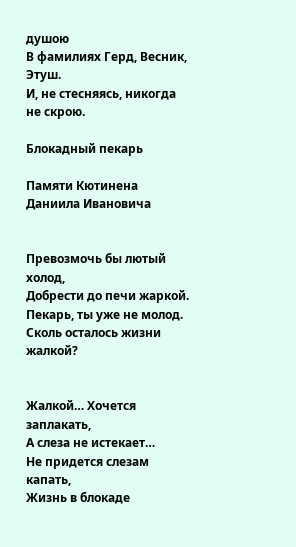душою
В фамилиях Герд, Весник, Этуш.
И, не стесняясь, никогда не скрою.

Блокадный пекарь

Памяти Кютинена Даниила Ивановича


Превозмочь бы лютый холод,
Добрести до печи жаркой.
Пекарь, ты уже не молод.
Сколь осталось жизни жалкой?


Жалкой… Хочется заплакать,
А слеза не истекает…
Не придется слезам капать,
Жизнь в блокаде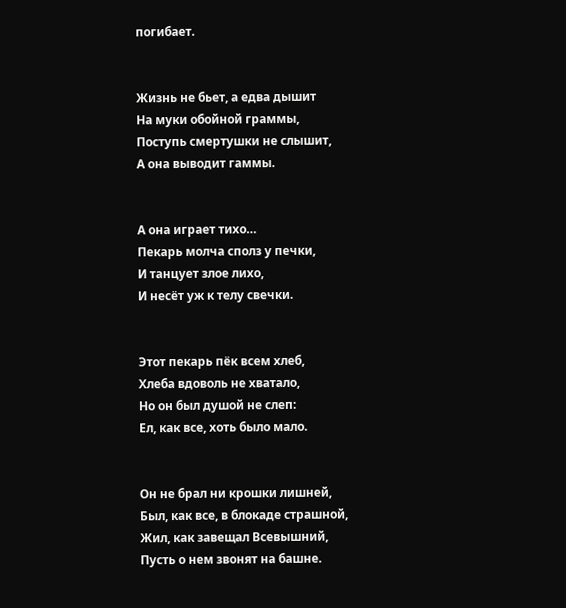погибает.


Жизнь не бьет, а едва дышит
На муки обойной граммы,
Поступь смертушки не слышит,
А она выводит гаммы.


А она играет тихо…
Пекарь молча сполз у печки,
И танцует злое лихо,
И несёт уж к телу свечки.


Этот пекарь пёк всем хлеб,
Хлеба вдоволь не хватало,
Но он был душой не слеп:
Ел, как все, хоть было мало.


Он не брал ни крошки лишней,
Был, как все, в блокаде страшной,
Жил, как завещал Всевышний,
Пусть о нем звонят на башне.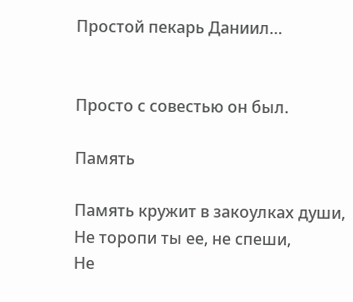Простой пекарь Даниил…


Просто с совестью он был.

Память

Память кружит в закоулках души,
Не торопи ты ее, не спеши,
Не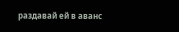раздавай ей в аванс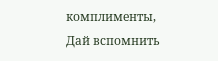комплименты,
Дай вспомнить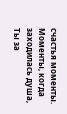счастья моменты.
Моменты, когда заходилась душа,
Ты за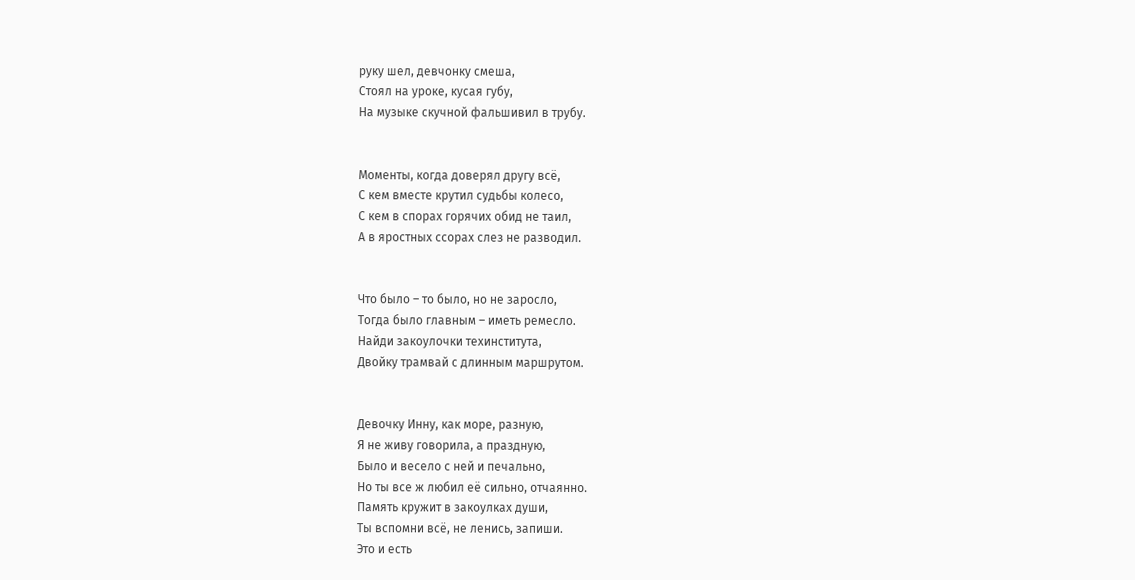руку шел, девчонку смеша,
Стоял на уроке, кусая губу,
На музыке скучной фальшивил в трубу.


Моменты, когда доверял другу всё,
С кем вместе крутил судьбы колесо,
С кем в спорах горячих обид не таил,
А в яростных ссорах слез не разводил.


Что было – то было, но не заросло,
Тогда было главным – иметь ремесло.
Найди закоулочки техинститута,
Двойку трамвай с длинным маршрутом.


Девочку Инну, как море, разную,
Я не живу говорила, а праздную,
Было и весело с ней и печально,
Но ты все ж любил её сильно, отчаянно.
Память кружит в закоулках души,
Ты вспомни всё, не ленись, запиши.
Это и есть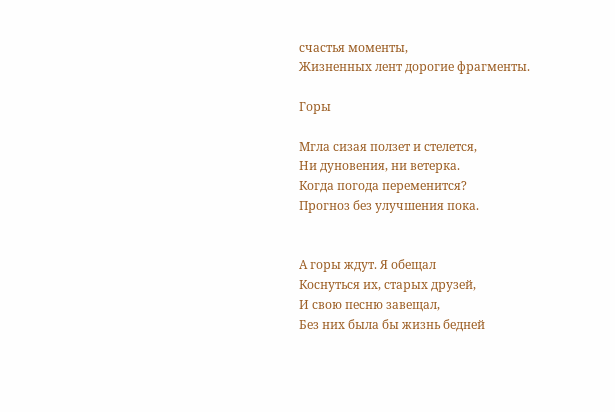счастья моменты,
Жизненных лент дорогие фрагменты.

Горы

Мгла сизая ползет и стелется,
Ни дуновения, ни ветерка.
Когда погода переменится?
Прогноз без улучшения пока.


А горы ждут. Я обещал
Коснуться их, старых друзей,
И свою песню завещал,
Без них была бы жизнь бедней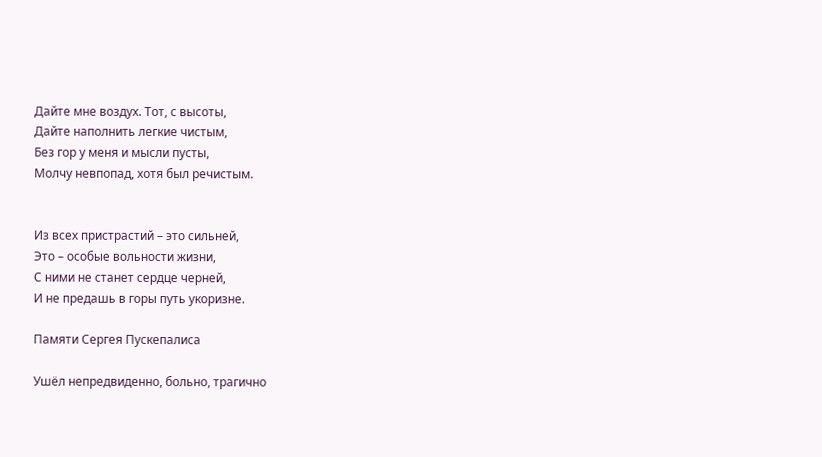Дайте мне воздух. Тот, с высоты,
Дайте наполнить легкие чистым,
Без гор у меня и мысли пусты,
Молчу невпопад, хотя был речистым.


Из всех пристрастий – это сильней,
Это – особые вольности жизни,
С ними не станет сердце черней,
И не предашь в горы путь укоризне.

Памяти Сергея Пускепалиса

Ушёл непредвиденно, больно, трагично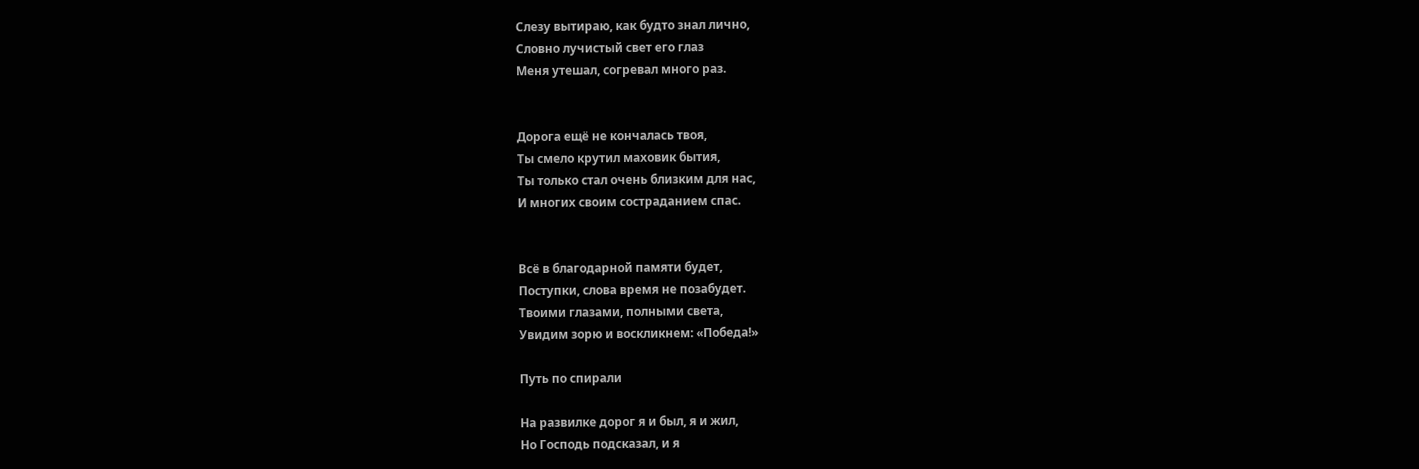Слезу вытираю, как будто знал лично,
Словно лучистый свет его глаз
Меня утешал, согревал много раз.


Дорога ещё не кончалась твоя,
Ты смело крутил маховик бытия,
Ты только стал очень близким для нас,
И многих своим состраданием спас.


Всё в благодарной памяти будет,
Поступки, слова время не позабудет.
Твоими глазами, полными света,
Увидим зорю и воскликнем: «Победа!»

Путь по спирали

На развилке дорог я и был, я и жил,
Но Господь подсказал, и я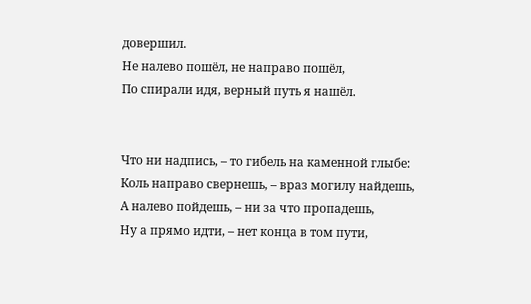довершил.
Не налево пошёл, не направо пошёл,
По спирали идя, верный путь я нашёл.


Что ни надпись, – то гибель на каменной глыбе:
Коль направо свернешь, – враз могилу найдешь,
А налево пойдешь, – ни за что пропадешь,
Ну а прямо идти, – нет конца в том пути,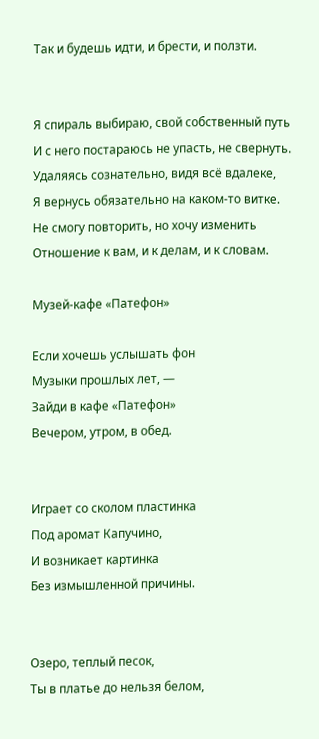Так и будешь идти, и брести, и ползти.


Я спираль выбираю, свой собственный путь
И с него постараюсь не упасть, не свернуть.
Удаляясь сознательно, видя всё вдалеке,
Я вернусь обязательно на каком-то витке.
Не смогу повторить, но хочу изменить
Отношение к вам, и к делам, и к словам.

Музей-кафе «Патефон»

Если хочешь услышать фон
Музыки прошлых лет, —
Зайди в кафе «Патефон»
Вечером, утром, в обед.


Играет со сколом пластинка
Под аромат Капучино,
И возникает картинка
Без измышленной причины.


Озеро, теплый песок,
Ты в платье до нельзя белом,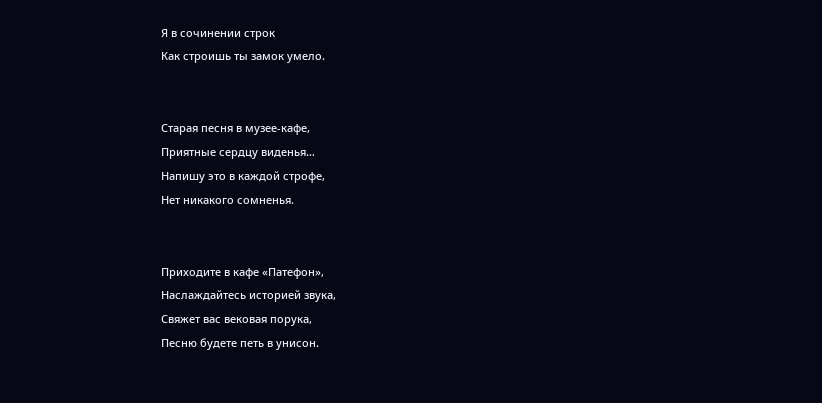Я в сочинении строк
Как строишь ты замок умело.


Старая песня в музее-кафе,
Приятные сердцу виденья…
Напишу это в каждой строфе,
Нет никакого сомненья.


Приходите в кафе «Патефон»,
Наслаждайтесь историей звука,
Свяжет вас вековая порука,
Песню будете петь в унисон.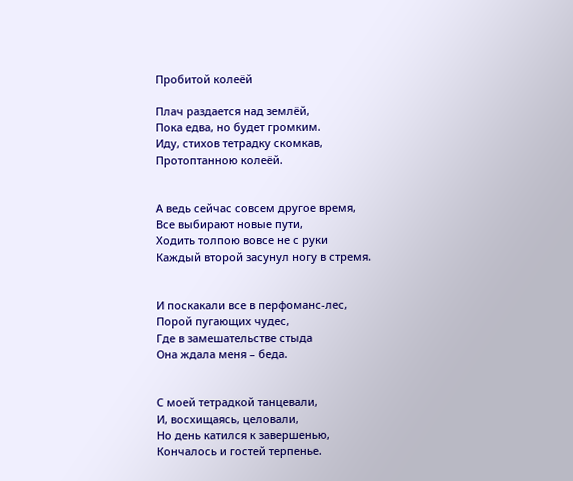Пробитой колеёй

Плач раздается над землёй,
Пока едва, но будет громким.
Иду, стихов тетрадку скомкав,
Протоптанною колеёй.


А ведь сейчас совсем другое время,
Все выбирают новые пути,
Ходить толпою вовсе не с руки
Каждый второй засунул ногу в стремя.


И поскакали все в перфоманс-лес,
Порой пугающих чудес,
Где в замешательстве стыда
Она ждала меня – беда.


С моей тетрадкой танцевали,
И, восхищаясь, целовали,
Но день катился к завершенью,
Кончалось и гостей терпенье.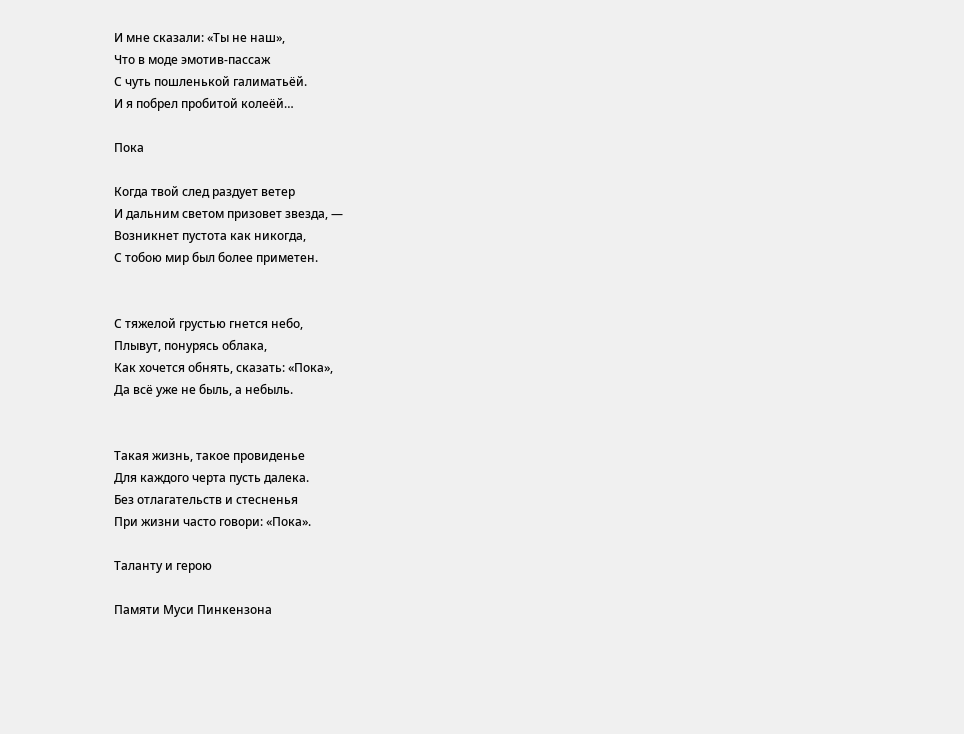И мне сказали: «Ты не наш»,
Что в моде эмотив-пассаж
С чуть пошленькой галиматьёй.
И я побрел пробитой колеёй…

Пока

Когда твой след раздует ветер
И дальним светом призовет звезда, —
Возникнет пустота как никогда,
С тобою мир был более приметен.


С тяжелой грустью гнется небо,
Плывут, понурясь облака,
Как хочется обнять, сказать: «Пока»,
Да всё уже не быль, а небыль.


Такая жизнь, такое провиденье
Для каждого черта пусть далека.
Без отлагательств и стесненья
При жизни часто говори: «Пока».

Таланту и герою

Памяти Муси Пинкензона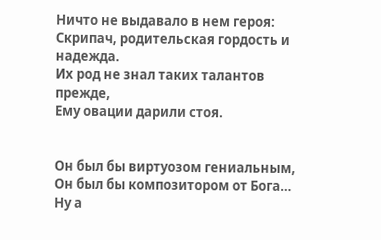Ничто не выдавало в нем героя:
Скрипач, родительская гордость и надежда.
Их род не знал таких талантов прежде,
Ему овации дарили стоя.


Он был бы виртуозом гениальным,
Он был бы композитором от Бога…
Ну а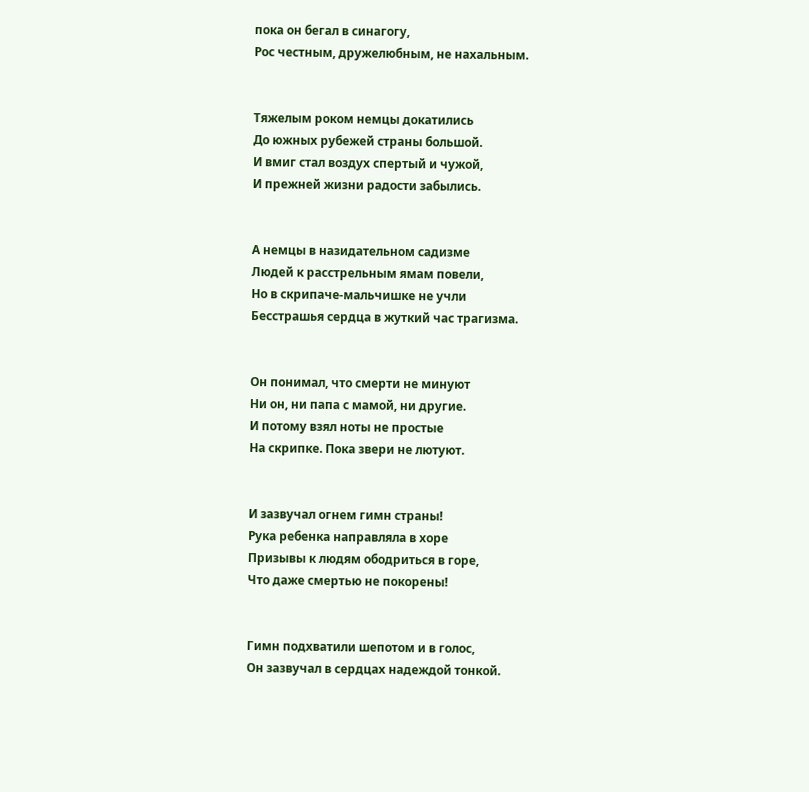пока он бегал в синагогу,
Рос честным, дружелюбным, не нахальным.


Тяжелым роком немцы докатились
До южных рубежей страны большой.
И вмиг стал воздух спертый и чужой,
И прежней жизни радости забылись.


А немцы в назидательном садизме
Людей к расстрельным ямам повели,
Но в скрипаче-мальчишке не учли
Бесстрашья сердца в жуткий час трагизма.


Он понимал, что смерти не минуют
Ни он, ни папа с мамой, ни другие.
И потому взял ноты не простые
На скрипке. Пока звери не лютуют.


И зазвучал огнем гимн страны!
Рука ребенка направляла в хоре
Призывы к людям ободриться в горе,
Что даже смертью не покорены!


Гимн подхватили шепотом и в голос,
Он зазвучал в сердцах надеждой тонкой.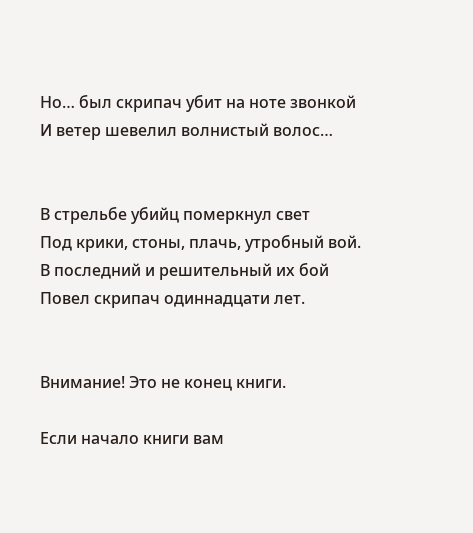Но… был скрипач убит на ноте звонкой
И ветер шевелил волнистый волос…


В стрельбе убийц померкнул свет
Под крики, стоны, плачь, утробный вой.
В последний и решительный их бой
Повел скрипач одиннадцати лет.


Внимание! Это не конец книги.

Если начало книги вам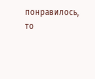понравилось, то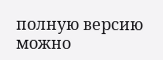полную версию можно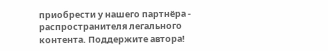приобрести у нашего партнёра - распространителя легального контента. Поддержите автора!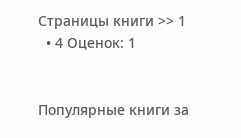Страницы книги >> 1
  • 4 Оценок: 1


Популярные книги за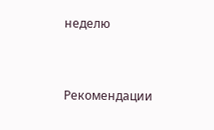неделю


Рекомендации